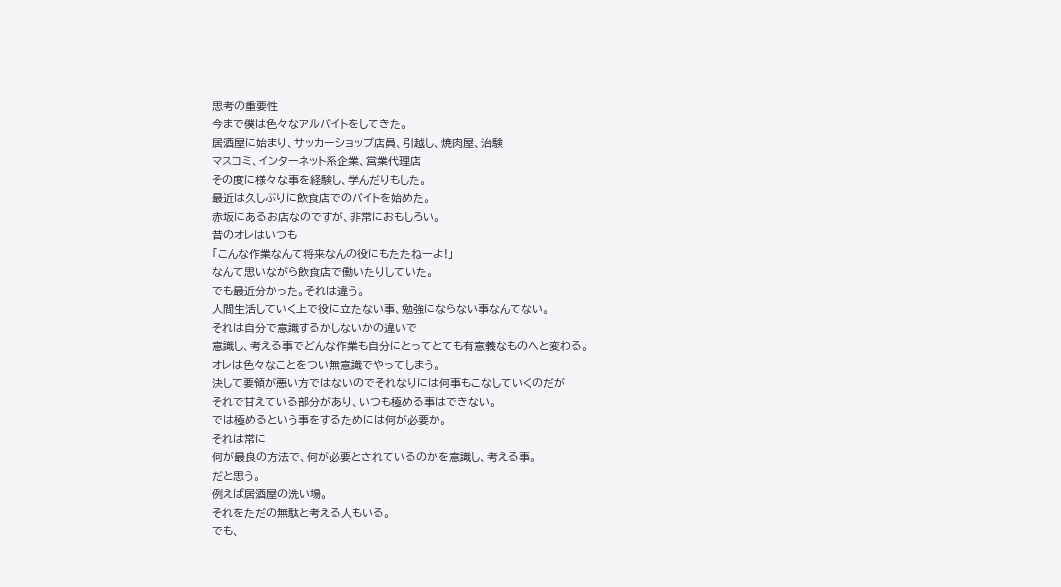思考の重要性
今まで僕は色々なアルバイトをしてきた。
居酒屋に始まり、サッカーショップ店員、引越し、焼肉屋、治験
マスコミ、インターネット系企業、営業代理店
その度に様々な事を経験し、学んだりもした。
最近は久しぶりに飲食店でのバイトを始めた。
赤坂にあるお店なのですが、非常におもしろい。
昔のオレはいつも
「こんな作業なんて将来なんの役にもたたねーよ!」
なんて思いながら飲食店で働いたりしていた。
でも最近分かった。それは違う。
人間生活していく上で役に立たない事、勉強にならない事なんてない。
それは自分で意識するかしないかの違いで
意識し、考える事でどんな作業も自分にとってとても有意義なものへと変わる。
オレは色々なことをつい無意識でやってしまう。
決して要領が悪い方ではないのでそれなりには何事もこなしていくのだが
それで甘えている部分があり、いつも極める事はできない。
では極めるという事をするためには何が必要か。
それは常に
何が最良の方法で、何が必要とされているのかを意識し、考える事。
だと思う。
例えば居酒屋の洗い場。
それをただの無駄と考える人もいる。
でも、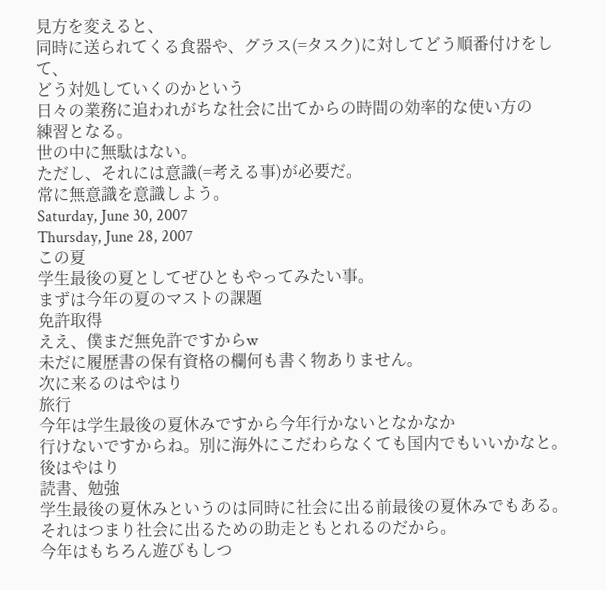見方を変えると、
同時に送られてくる食器や、グラス(=タスク)に対してどう順番付けをして、
どう対処していくのかという
日々の業務に追われがちな社会に出てからの時間の効率的な使い方の
練習となる。
世の中に無駄はない。
ただし、それには意識(=考える事)が必要だ。
常に無意識を意識しよう。
Saturday, June 30, 2007
Thursday, June 28, 2007
この夏
学生最後の夏としてぜひともやってみたい事。
まずは今年の夏のマストの課題
免許取得
ええ、僕まだ無免許ですからw
未だに履歴書の保有資格の欄何も書く物ありません。
次に来るのはやはり
旅行
今年は学生最後の夏休みですから今年行かないとなかなか
行けないですからね。別に海外にこだわらなくても国内でもいいかなと。
後はやはり
読書、勉強
学生最後の夏休みというのは同時に社会に出る前最後の夏休みでもある。
それはつまり社会に出るための助走ともとれるのだから。
今年はもちろん遊びもしつ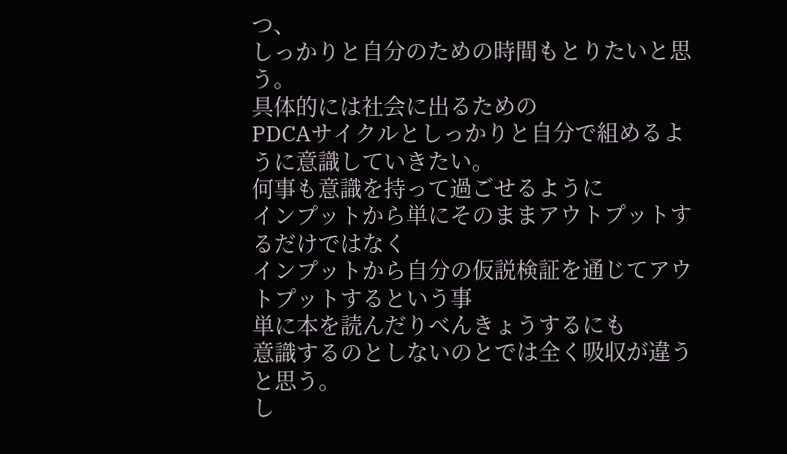つ、
しっかりと自分のための時間もとりたいと思う。
具体的には社会に出るための
PDCAサイクルとしっかりと自分で組めるように意識していきたい。
何事も意識を持って過ごせるように
インプットから単にそのままアウトプットするだけではなく
インプットから自分の仮説検証を通じてアウトプットするという事
単に本を読んだりべんきょうするにも
意識するのとしないのとでは全く吸収が違うと思う。
し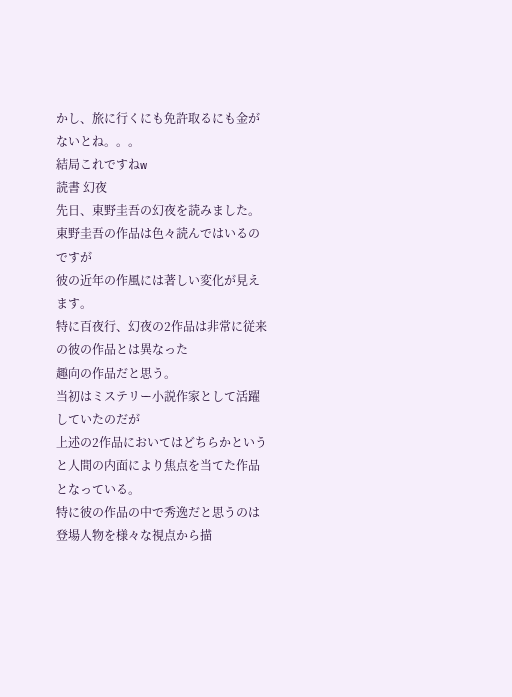かし、旅に行くにも免許取るにも金がないとね。。。
結局これですねw
読書 幻夜
先日、東野圭吾の幻夜を読みました。
東野圭吾の作品は色々読んではいるのですが
彼の近年の作風には著しい変化が見えます。
特に百夜行、幻夜の2作品は非常に従来の彼の作品とは異なった
趣向の作品だと思う。
当初はミステリー小説作家として活躍していたのだが
上述の2作品においてはどちらかというと人間の内面により焦点を当てた作品となっている。
特に彼の作品の中で秀逸だと思うのは
登場人物を様々な視点から描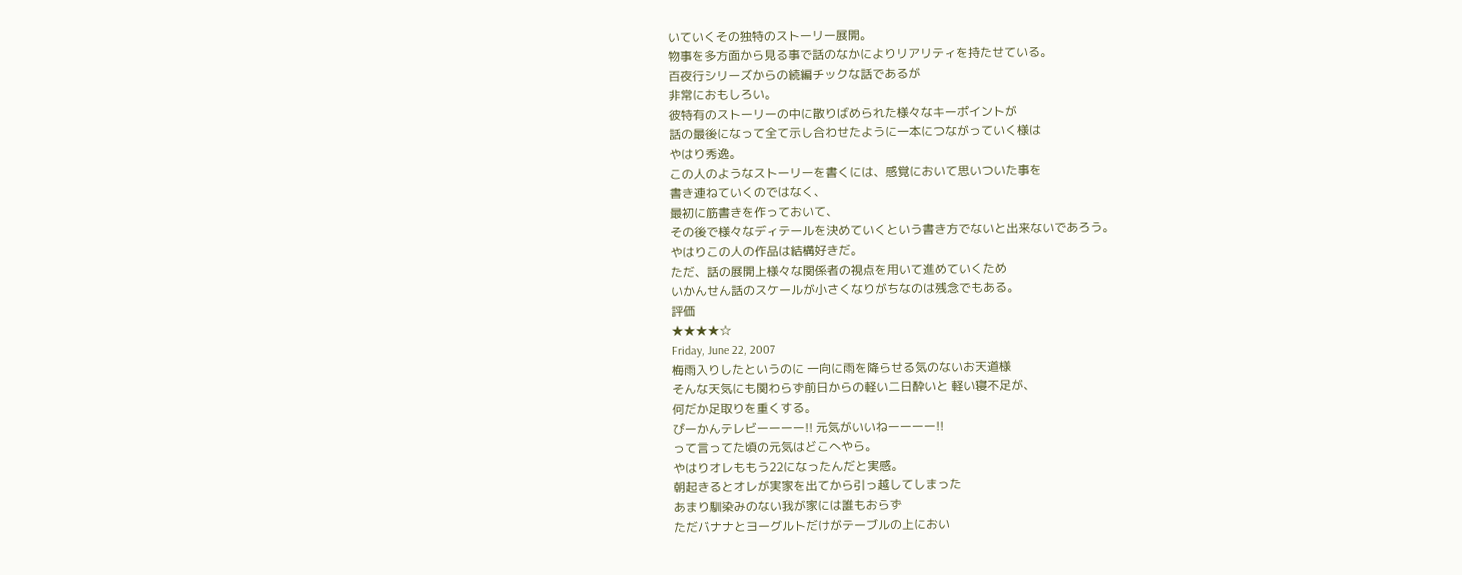いていくその独特のストーリー展開。
物事を多方面から見る事で話のなかによりリアリティを持たせている。
百夜行シリーズからの続編チックな話であるが
非常におもしろい。
彼特有のストーリーの中に散りばめられた様々なキーポイントが
話の最後になって全て示し合わせたように一本につながっていく様は
やはり秀逸。
この人のようなストーリーを書くには、感覚において思いついた事を
書き連ねていくのではなく、
最初に筋書きを作っておいて、
その後で様々なディテールを決めていくという書き方でないと出来ないであろう。
やはりこの人の作品は結構好きだ。
ただ、話の展開上様々な関係者の視点を用いて進めていくため
いかんせん話のスケールが小さくなりがちなのは残念でもある。
評価
★★★★☆
Friday, June 22, 2007
梅雨入りしたというのに 一向に雨を降らせる気のないお天道様
そんな天気にも関わらず前日からの軽い二日酔いと 軽い寝不足が、
何だか足取りを重くする。
ぴーかんテレビーーーー!! 元気がいいねーーーー!!
って言ってた頃の元気はどこへやら。
やはりオレももう22になったんだと実感。
朝起きるとオレが実家を出てから引っ越してしまった
あまり馴染みのない我が家には誰もおらず
ただバナナとヨーグルトだけがテーブルの上におい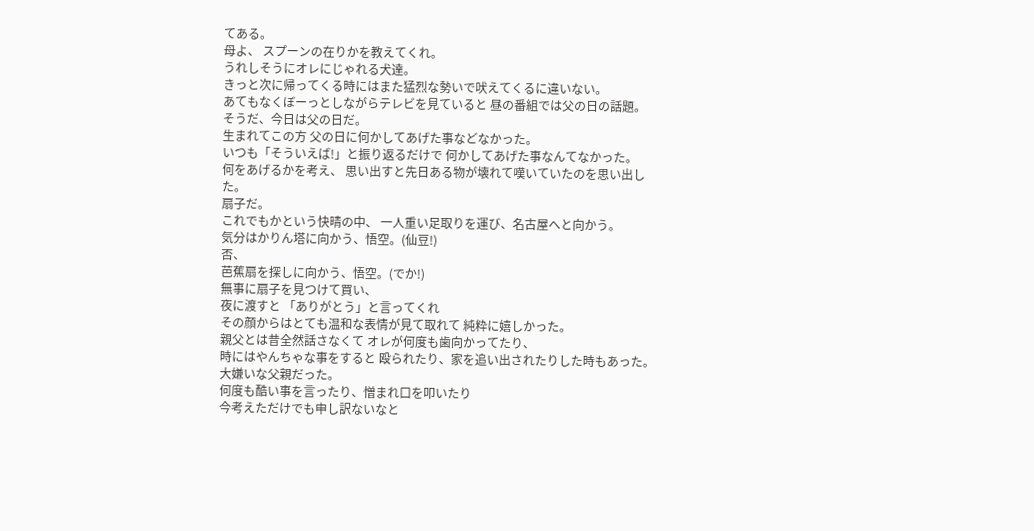てある。
母よ、 スプーンの在りかを教えてくれ。
うれしそうにオレにじゃれる犬達。
きっと次に帰ってくる時にはまた猛烈な勢いで吠えてくるに違いない。
あてもなくぼーっとしながらテレビを見ていると 昼の番組では父の日の話題。
そうだ、今日は父の日だ。
生まれてこの方 父の日に何かしてあげた事などなかった。
いつも「そういえば!」と振り返るだけで 何かしてあげた事なんてなかった。
何をあげるかを考え、 思い出すと先日ある物が壊れて嘆いていたのを思い出した。
扇子だ。
これでもかという快晴の中、 一人重い足取りを運び、名古屋へと向かう。
気分はかりん塔に向かう、悟空。(仙豆!)
否、
芭蕉扇を探しに向かう、悟空。(でか!)
無事に扇子を見つけて買い、
夜に渡すと 「ありがとう」と言ってくれ
その顔からはとても温和な表情が見て取れて 純粋に嬉しかった。
親父とは昔全然話さなくて オレが何度も歯向かってたり、
時にはやんちゃな事をすると 殴られたり、家を追い出されたりした時もあった。
大嫌いな父親だった。
何度も酷い事を言ったり、憎まれ口を叩いたり
今考えただけでも申し訳ないなと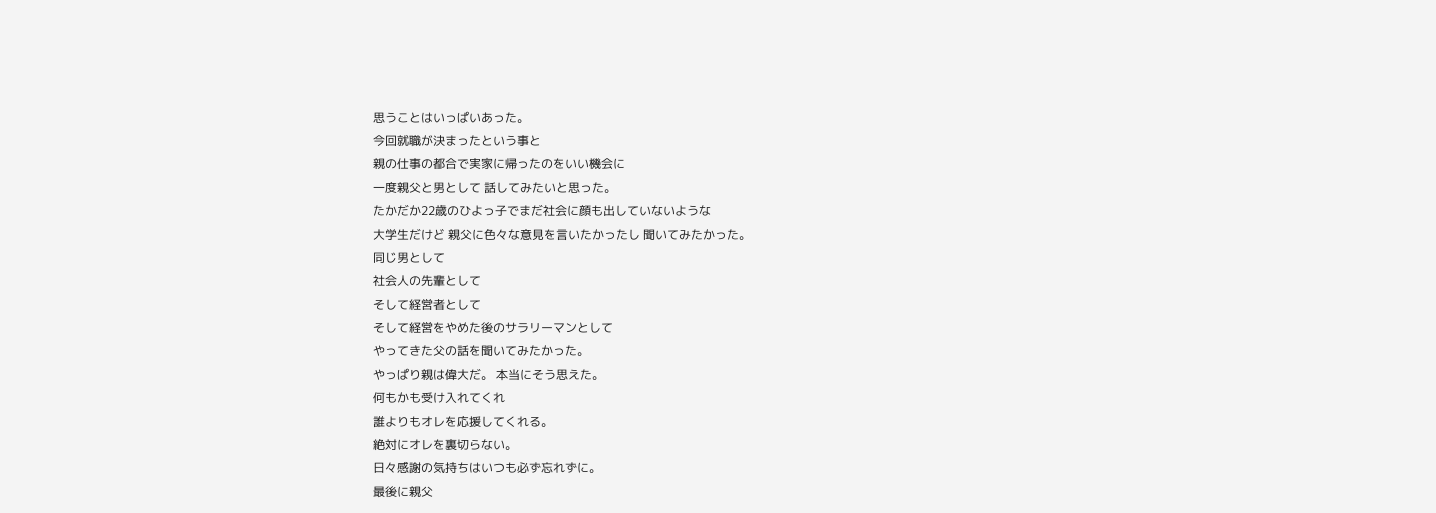思うことはいっぱいあった。
今回就職が決まったという事と
親の仕事の都合で実家に帰ったのをいい機会に
一度親父と男として 話してみたいと思った。
たかだか22歳のひよっ子でまだ社会に顔も出していないような
大学生だけど 親父に色々な意見を言いたかったし 聞いてみたかった。
同じ男として
社会人の先輩として
そして経営者として
そして経営をやめた後のサラリーマンとして
やってきた父の話を聞いてみたかった。
やっぱり親は偉大だ。 本当にそう思えた。
何もかも受け入れてくれ
誰よりもオレを応援してくれる。
絶対にオレを裏切らない。
日々感謝の気持ちはいつも必ず忘れずに。
最後に親父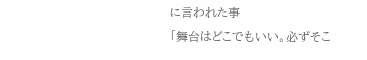に言われた事
「舞台はどこでもいい。必ずそこ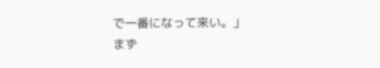で一番になって来い。」
まず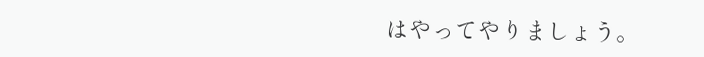はやってやりましょう。